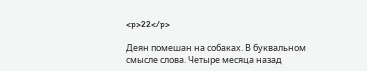<p>22</p>

Деян помешан на собаках. В буквальном смысле слова. Четыре месяца назад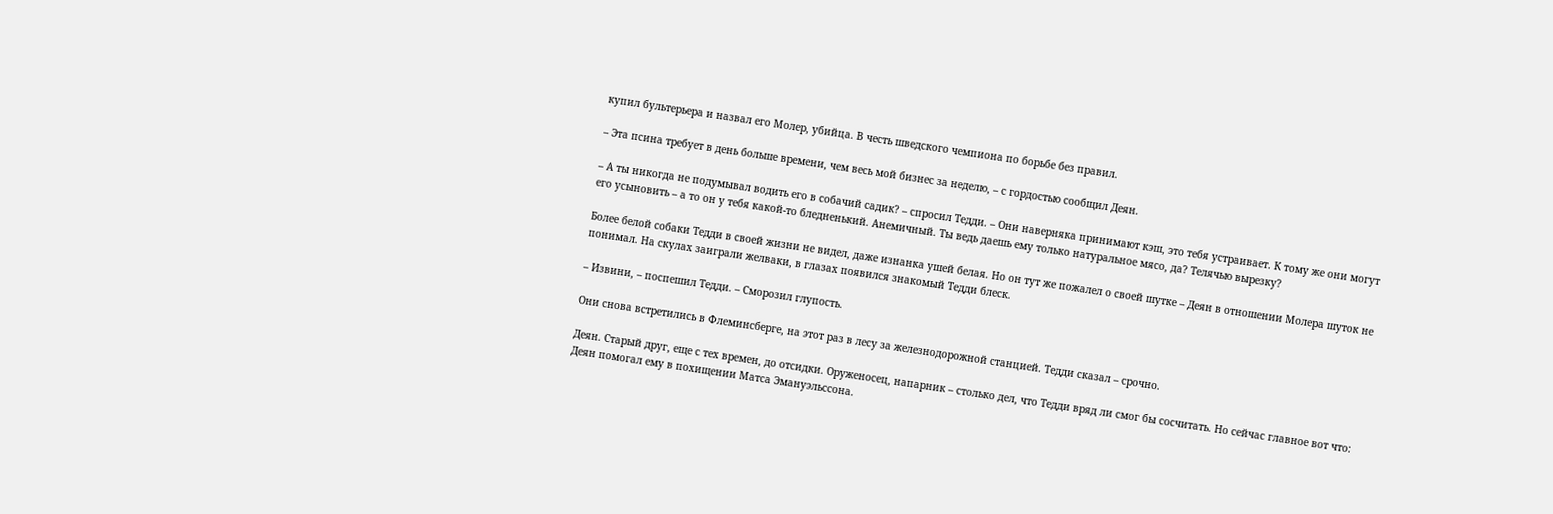купил бультерьера и назвал его Молер, убийца. В честь шведского чемпиона по борьбе без правил.

– Эта псина требует в день больше времени, чем весь мой бизнес за неделю, – с гордостью сообщил Деян.

– А ты никогда не подумывал водить его в собачий садик? – спросил Тедди. – Они наверняка принимают кэш, это тебя устраивает. К тому же они могут его усыновить – а то он у тебя какой-то бледненький. Анемичный. Ты ведь даешь ему только натуральное мясо, да? Телячью вырезку?

Более белой собаки Тедди в своей жизни не видел, даже изнанка ушей белая. Но он тут же пожалел о своей шутке – Деян в отношении Молера шуток не понимал. На скулах заиграли желваки, в глазах появился знакомый Тедди блеск.

– Извини, – поспешил Тедди. – Сморозил глупость.

Они снова встретились в Флеминсберге, на этот раз в лесу за железнодорожной станцией. Тедди сказал – срочно.

Деян. Старый друг, еще с тех времен, до отсидки. Оруженосец, напарник – столько дел, что Тедди вряд ли смог бы сосчитать. Но сейчас главное вот что: Деян помогал ему в похищении Матса Эмануэльссона.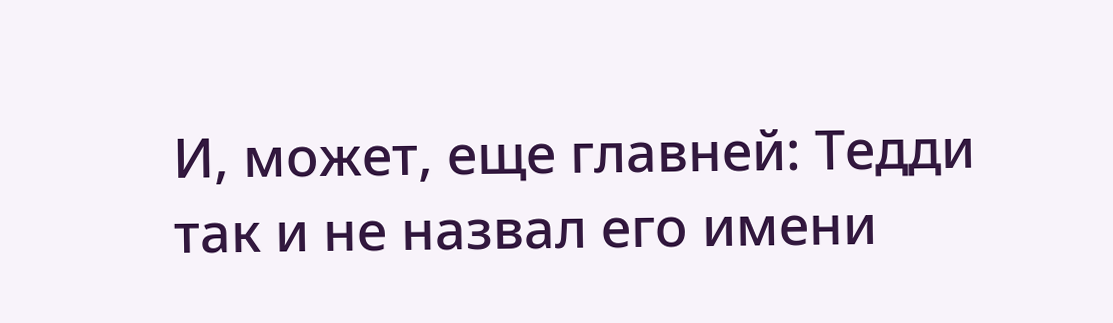И, может, еще главней: Тедди так и не назвал его имени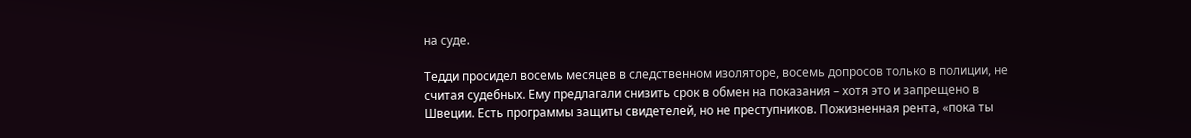на суде.

Тедди просидел восемь месяцев в следственном изоляторе, восемь допросов только в полиции, не считая судебных. Ему предлагали снизить срок в обмен на показания – хотя это и запрещено в Швеции. Есть программы защиты свидетелей, но не преступников. Пожизненная рента, «пока ты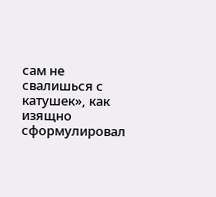сам не свалишься с катушек», как изящно сформулировал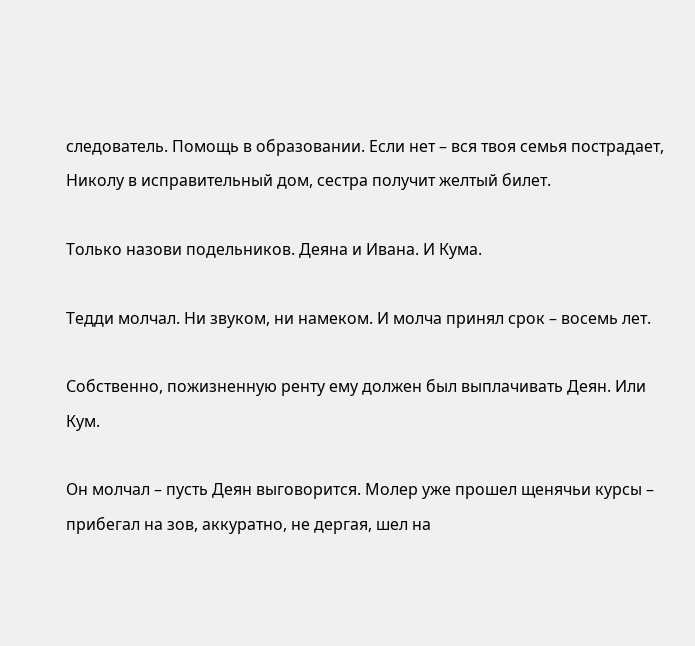следователь. Помощь в образовании. Если нет – вся твоя семья пострадает, Николу в исправительный дом, сестра получит желтый билет.

Только назови подельников. Деяна и Ивана. И Кума.

Тедди молчал. Ни звуком, ни намеком. И молча принял срок – восемь лет.

Собственно, пожизненную ренту ему должен был выплачивать Деян. Или Кум.

Он молчал – пусть Деян выговорится. Молер уже прошел щенячьи курсы – прибегал на зов, аккуратно, не дергая, шел на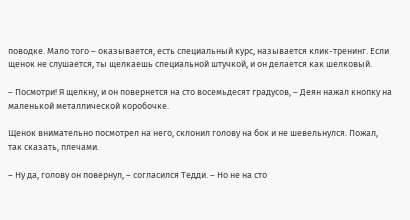поводке. Мало того – оказывается, есть специальный курс, называется клик-тренинг. Если щенок не слушается, ты щелкаешь специальной штучкой, и он делается как шелковый.

– Посмотри! Я щелкну, и он повернется на сто восемьдесят градусов, – Деян нажал кнопку на маленькой металлической коробочке.

Щенок внимательно посмотрел на него, склонил голову на бок и не шевельнулся. Пожал, так сказать, плечами.

– Ну да, голову он повернул, – согласился Тедди. – Но не на сто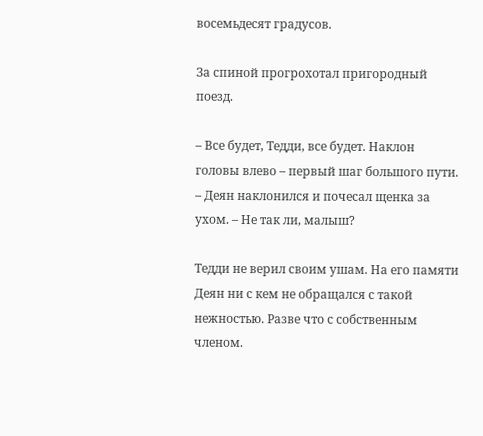восемьдесят градусов.

За спиной прогрохотал пригородный поезд.

– Все будет, Тедди, все будет. Наклон головы влево – первый шаг большого пути. – Деян наклонился и почесал щенка за ухом. – Не так ли, малыш?

Тедди не верил своим ушам. На его памяти Деян ни с кем не обращался с такой нежностью. Разве что с собственным членом.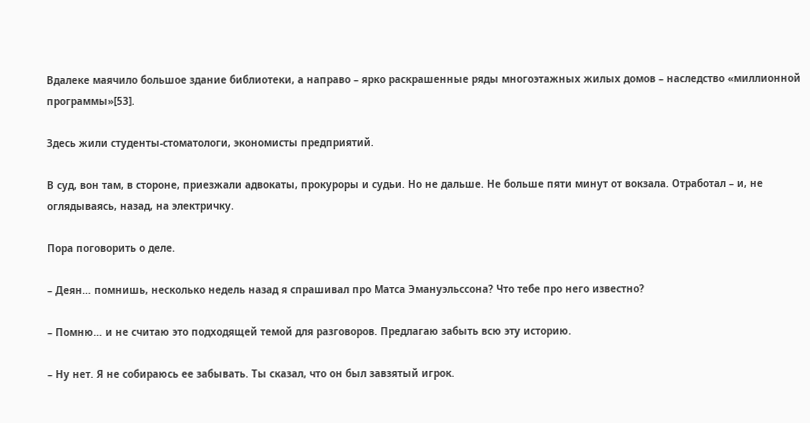Вдалеке маячило большое здание библиотеки, а направо – ярко раскрашенные ряды многоэтажных жилых домов – наследство «миллионной программы»[53].

Здесь жили студенты-стоматологи, экономисты предприятий.

В суд, вон там, в стороне, приезжали адвокаты, прокуроры и судьи. Но не дальше. Не больше пяти минут от вокзала. Отработал – и, не оглядываясь, назад, на электричку.

Пора поговорить о деле.

– Деян… помнишь, несколько недель назад я спрашивал про Матса Эмануэльссона? Что тебе про него известно?

– Помню… и не считаю это подходящей темой для разговоров. Предлагаю забыть всю эту историю.

– Ну нет. Я не собираюсь ее забывать. Ты сказал, что он был завзятый игрок.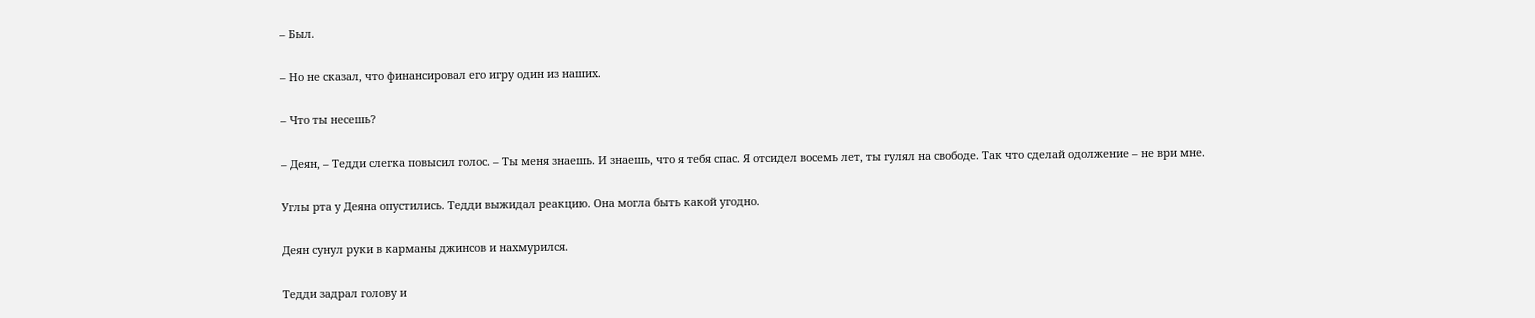– Был.

– Но не сказал, что финансировал его игру один из наших.

– Что ты несешь?

– Деян, – Тедди слегка повысил голос. – Ты меня знаешь. И знаешь, что я тебя спас. Я отсидел восемь лет, ты гулял на свободе. Так что сделай одолжение – не ври мне.

Углы рта у Деяна опустились. Тедди выжидал реакцию. Она могла быть какой угодно.

Деян сунул руки в карманы джинсов и нахмурился.

Тедди задрал голову и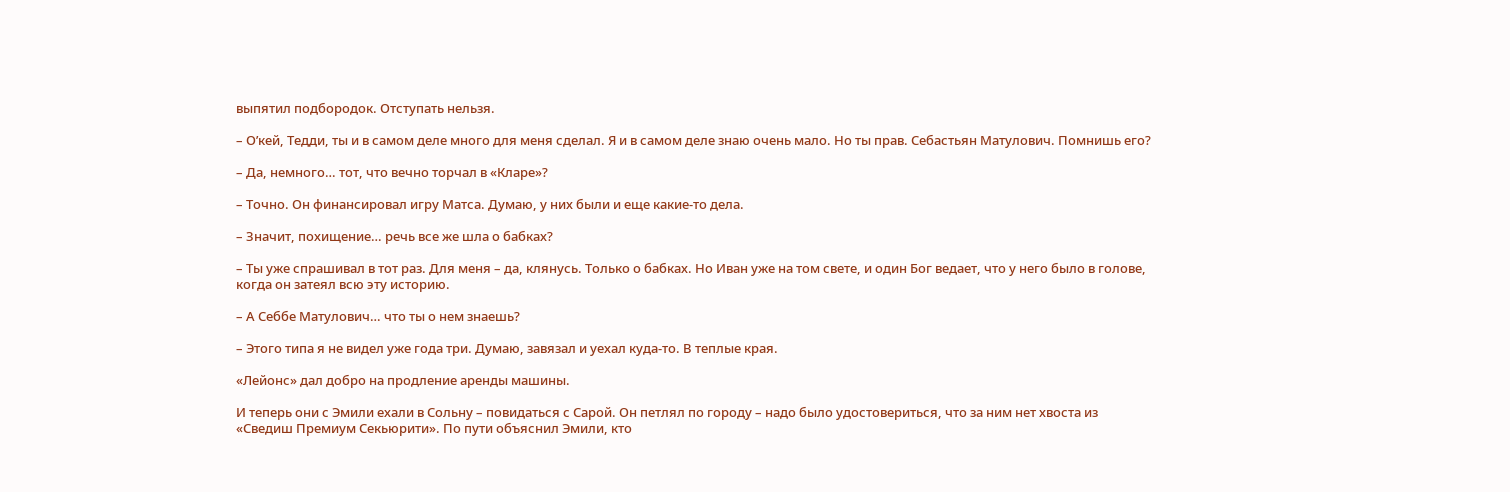выпятил подбородок. Отступать нельзя.

– О’кей, Тедди, ты и в самом деле много для меня сделал. Я и в самом деле знаю очень мало. Но ты прав. Себастьян Матулович. Помнишь его?

– Да, немного… тот, что вечно торчал в «Кларе»?

– Точно. Он финансировал игру Матса. Думаю, у них были и еще какие-то дела.

– Значит, похищение… речь все же шла о бабках?

– Ты уже спрашивал в тот раз. Для меня – да, клянусь. Только о бабках. Но Иван уже на том свете, и один Бог ведает, что у него было в голове, когда он затеял всю эту историю.

– А Себбе Матулович… что ты о нем знаешь?

– Этого типа я не видел уже года три. Думаю, завязал и уехал куда-то. В теплые края.

«Лейонс» дал добро на продление аренды машины.

И теперь они с Эмили ехали в Сольну – повидаться с Сарой. Он петлял по городу – надо было удостовериться, что за ним нет хвоста из «Сведиш Премиум Секьюрити». По пути объяснил Эмили, кто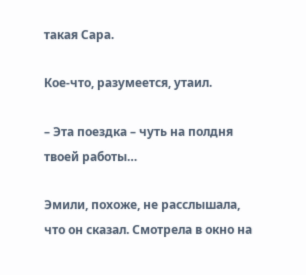такая Сара.

Кое-что, разумеется, утаил.

– Эта поездка – чуть на полдня твоей работы…

Эмили, похоже, не расслышала, что он сказал. Смотрела в окно на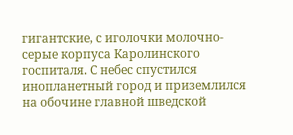гигантские, с иголочки молочно-серые корпуса Каролинского госпиталя. С небес спустился инопланетный город и приземлился на обочине главной шведской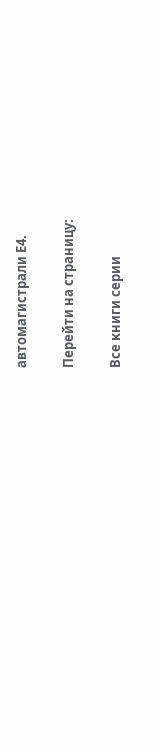автомагистрали Е4.

Перейти на страницу:

Все книги серии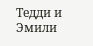Тедди и Эмили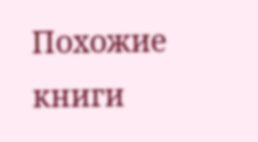Похожие книги